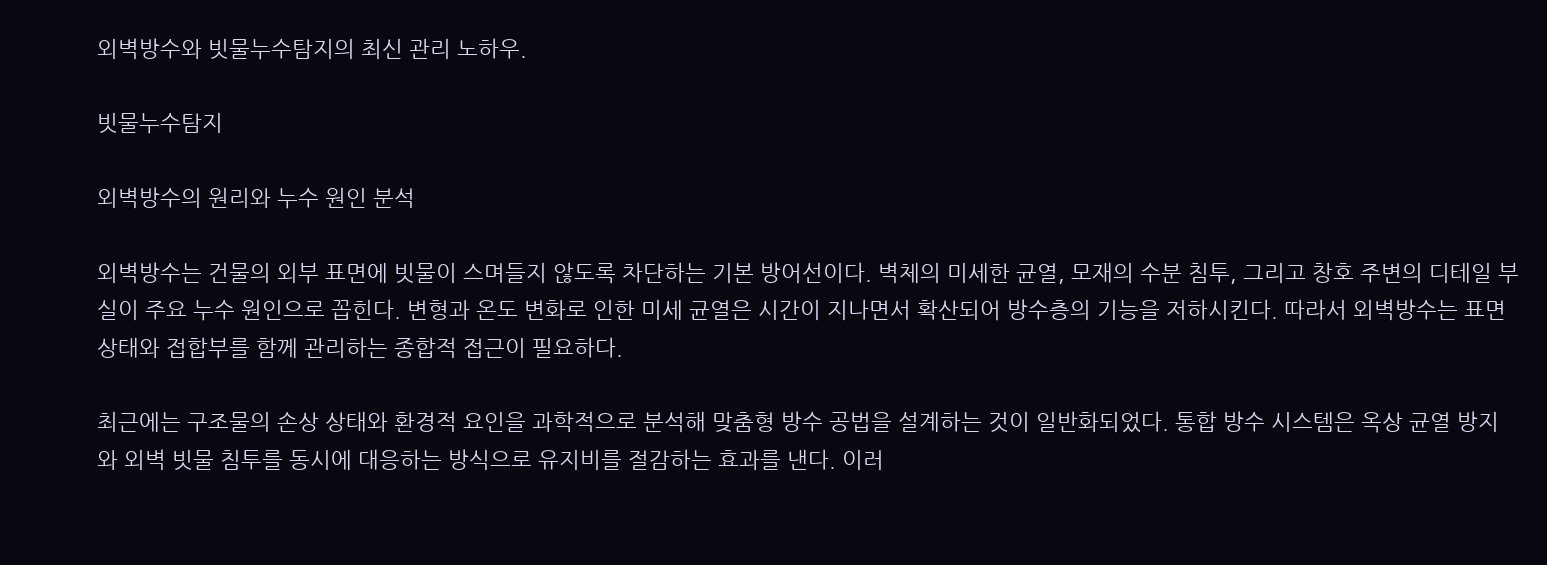외벽방수와 빗물누수탐지의 최신 관리 노하우.

빗물누수탐지

외벽방수의 원리와 누수 원인 분석

외벽방수는 건물의 외부 표면에 빗물이 스며들지 않도록 차단하는 기본 방어선이다. 벽체의 미세한 균열, 모재의 수분 침투, 그리고 창호 주변의 디테일 부실이 주요 누수 원인으로 꼽힌다. 변형과 온도 변화로 인한 미세 균열은 시간이 지나면서 확산되어 방수층의 기능을 저하시킨다. 따라서 외벽방수는 표면 상태와 접합부를 함께 관리하는 종합적 접근이 필요하다.

최근에는 구조물의 손상 상태와 환경적 요인을 과학적으로 분석해 맞춤형 방수 공법을 설계하는 것이 일반화되었다. 통합 방수 시스템은 옥상 균열 방지와 외벽 빗물 침투를 동시에 대응하는 방식으로 유지비를 절감하는 효과를 낸다. 이러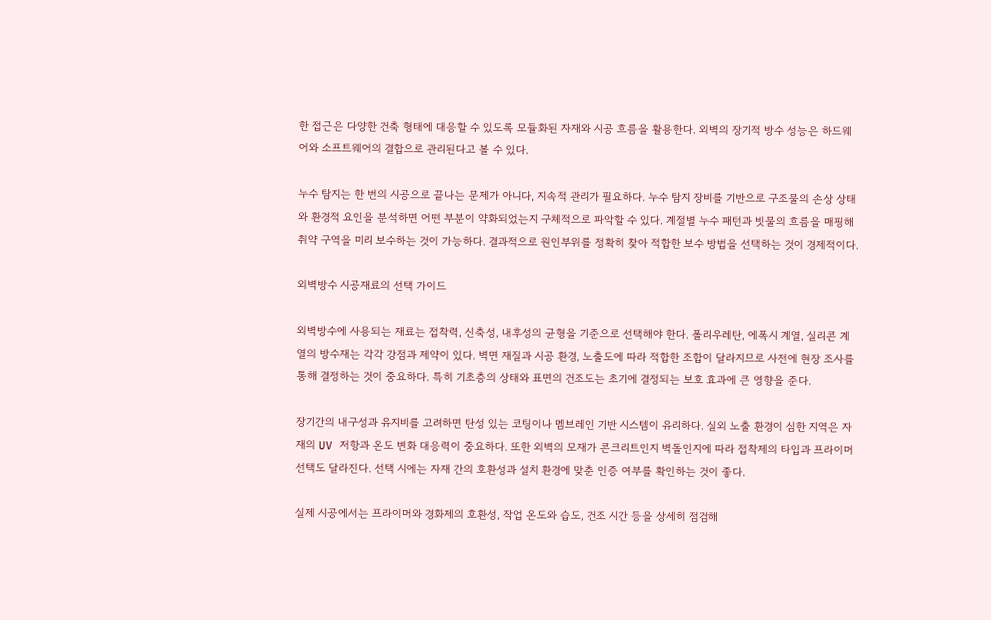한 접근은 다양한 건축 형태에 대응할 수 있도록 모듈화된 자재와 시공 흐름을 활용한다. 외벽의 장기적 방수 성능은 하드웨어와 소프트웨어의 결합으로 관리된다고 볼 수 있다.

누수 탐지는 한 번의 시공으로 끝나는 문제가 아니다, 지속적 관리가 필요하다. 누수 탐지 장비를 기반으로 구조물의 손상 상태와 환경적 요인을 분석하면 어떤 부분이 약화되었는지 구체적으로 파악할 수 있다. 계절별 누수 패턴과 빗물의 흐름을 매핑해 취약 구역을 미리 보수하는 것이 가능하다. 결과적으로 원인부위를 정확히 찾아 적합한 보수 방법을 선택하는 것이 경제적이다.

외벽방수 시공재료의 선택 가이드

외벽방수에 사용되는 재료는 접착력, 신축성, 내후성의 균형을 기준으로 선택해야 한다. 폴리우레탄, 에폭시 계열, 실리콘 계열의 방수재는 각각 강점과 제약이 있다. 벽면 재질과 시공 환경, 노출도에 따라 적합한 조합이 달라지므로 사전에 현장 조사를 통해 결정하는 것이 중요하다. 특히 기초층의 상태와 표면의 건조도는 초기에 결정되는 보호 효과에 큰 영향을 준다.

장기간의 내구성과 유지비를 고려하면 탄성 있는 코팅이나 멤브레인 기반 시스템이 유리하다. 실외 노출 환경이 심한 지역은 자재의 UV 저항과 온도 변화 대응력이 중요하다. 또한 외벽의 모재가 콘크리트인지 벽돌인지에 따라 접착제의 타입과 프라이머 선택도 달라진다. 선택 시에는 자재 간의 호환성과 설치 환경에 맞춘 인증 여부를 확인하는 것이 좋다.

실제 시공에서는 프라이머와 경화제의 호환성, 작업 온도와 습도, 건조 시간 등을 상세히 점검해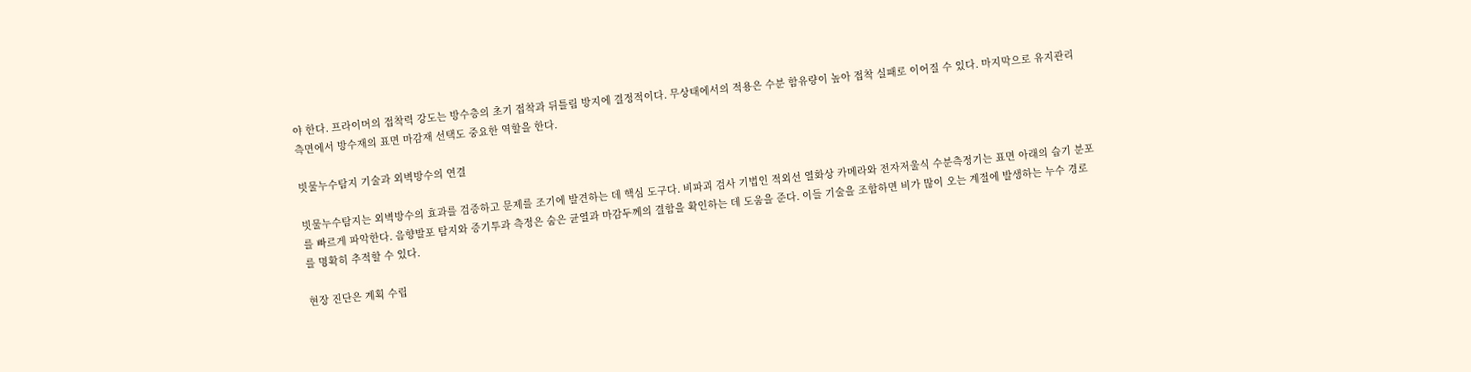야 한다. 프라이머의 접착력 강도는 방수층의 초기 접착과 뒤틀림 방지에 결정적이다. 무상태에서의 적용은 수분 함유량이 높아 접착 실패로 이어질 수 있다. 마지막으로 유지관리 측면에서 방수재의 표면 마감재 선택도 중요한 역할을 한다.

빗물누수탐지 기술과 외벽방수의 연결

빗물누수탐지는 외벽방수의 효과를 검증하고 문제를 조기에 발견하는 데 핵심 도구다. 비파괴 검사 기법인 적외선 열화상 카메라와 전자저울식 수분측정기는 표면 아래의 습기 분포를 빠르게 파악한다. 음향발포 탐지와 증기투과 측정은 숨은 균열과 마감두께의 결함을 확인하는 데 도움을 준다. 이들 기술을 조합하면 비가 많이 오는 계절에 발생하는 누수 경로를 명확히 추적할 수 있다.

현장 진단은 계획 수립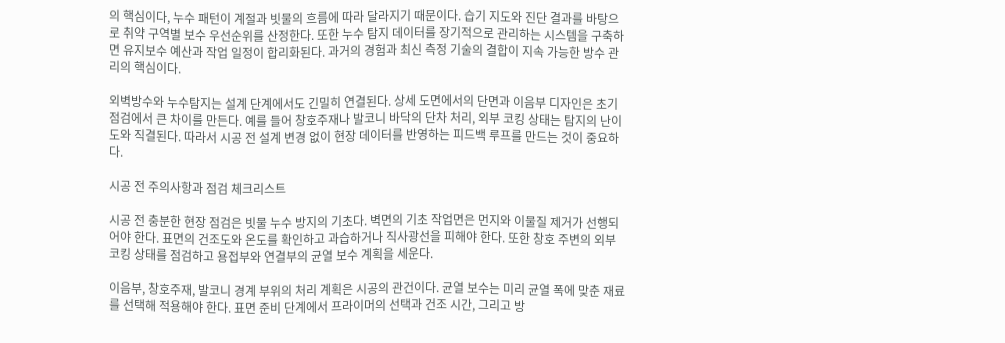의 핵심이다, 누수 패턴이 계절과 빗물의 흐름에 따라 달라지기 때문이다. 습기 지도와 진단 결과를 바탕으로 취약 구역별 보수 우선순위를 산정한다. 또한 누수 탐지 데이터를 장기적으로 관리하는 시스템을 구축하면 유지보수 예산과 작업 일정이 합리화된다. 과거의 경험과 최신 측정 기술의 결합이 지속 가능한 방수 관리의 핵심이다.

외벽방수와 누수탐지는 설계 단계에서도 긴밀히 연결된다. 상세 도면에서의 단면과 이음부 디자인은 초기 점검에서 큰 차이를 만든다. 예를 들어 창호주재나 발코니 바닥의 단차 처리, 외부 코킹 상태는 탐지의 난이도와 직결된다. 따라서 시공 전 설계 변경 없이 현장 데이터를 반영하는 피드백 루프를 만드는 것이 중요하다.

시공 전 주의사항과 점검 체크리스트

시공 전 충분한 현장 점검은 빗물 누수 방지의 기초다. 벽면의 기초 작업면은 먼지와 이물질 제거가 선행되어야 한다. 표면의 건조도와 온도를 확인하고 과습하거나 직사광선을 피해야 한다. 또한 창호 주변의 외부 코킹 상태를 점검하고 용접부와 연결부의 균열 보수 계획을 세운다.

이음부, 창호주재, 발코니 경계 부위의 처리 계획은 시공의 관건이다. 균열 보수는 미리 균열 폭에 맞춘 재료를 선택해 적용해야 한다. 표면 준비 단계에서 프라이머의 선택과 건조 시간, 그리고 방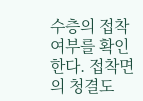수층의 접착 여부를 확인한다. 접착면의 청결도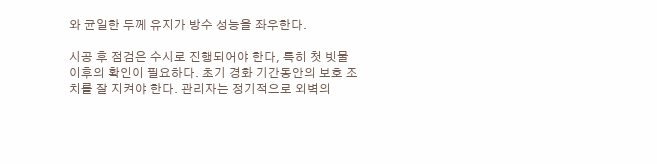와 균일한 두께 유지가 방수 성능을 좌우한다.

시공 후 점검은 수시로 진행되어야 한다, 특히 첫 빗물 이후의 확인이 필요하다. 초기 경화 기간동안의 보호 조치를 잘 지켜야 한다. 관리자는 정기적으로 외벽의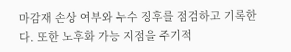마감재 손상 여부와 누수 징후를 점검하고 기록한다. 또한 노후화 가능 지점을 주기적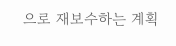으로 재보수하는 계획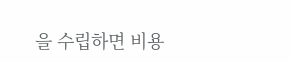을 수립하면 비용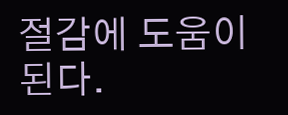절감에 도움이 된다.